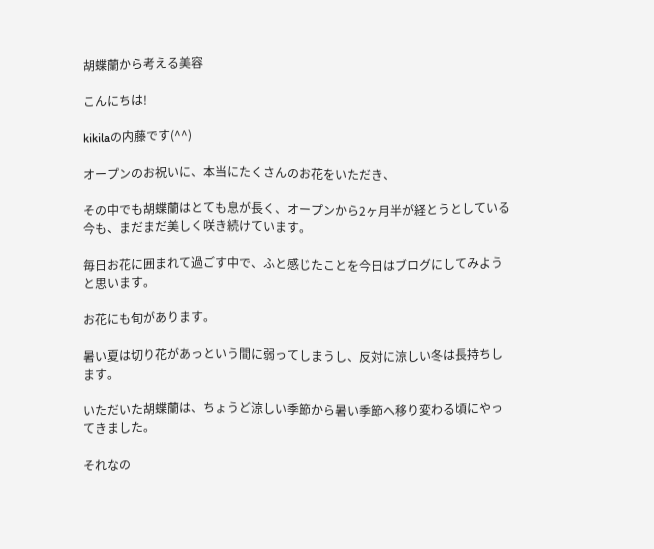胡蝶蘭から考える美容

こんにちは!

kikilaの内藤です(^^)

オープンのお祝いに、本当にたくさんのお花をいただき、

その中でも胡蝶蘭はとても息が長く、オープンから2ヶ月半が経とうとしている今も、まだまだ美しく咲き続けています。

毎日お花に囲まれて過ごす中で、ふと感じたことを今日はブログにしてみようと思います。

お花にも旬があります。

暑い夏は切り花があっという間に弱ってしまうし、反対に涼しい冬は長持ちします。

いただいた胡蝶蘭は、ちょうど涼しい季節から暑い季節へ移り変わる頃にやってきました。

それなの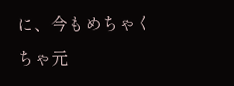に、今もめちゃくちゃ元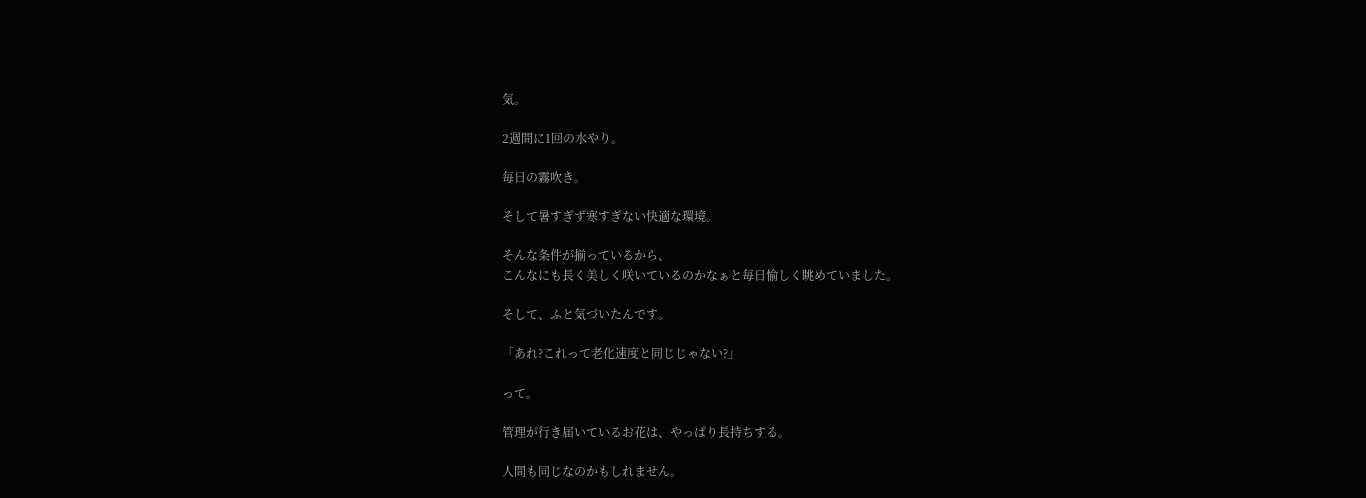気。

2週間に1回の水やり。

毎日の霧吹き。

そして暑すぎず寒すぎない快適な環境。

そんな条件が揃っているから、
こんなにも長く美しく咲いているのかなぁと毎日愉しく眺めていました。

そして、ふと気づいたんです。

「あれ?これって老化速度と同じじゃない?」

って。

管理が行き届いているお花は、やっぱり長持ちする。

人間も同じなのかもしれません。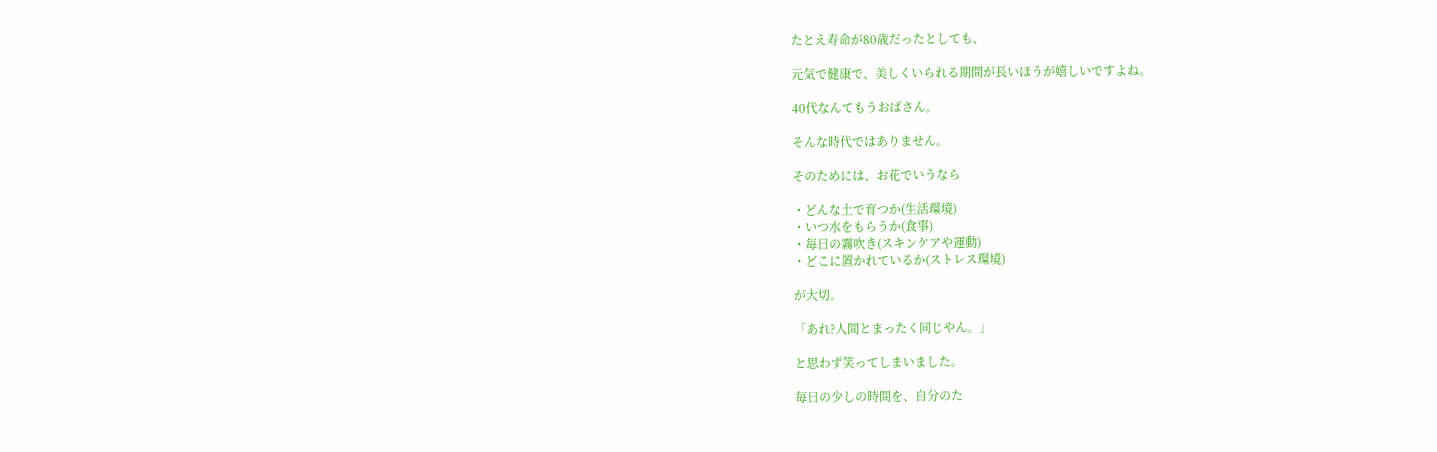たとえ寿命が80歳だったとしても、

元気で健康で、美しくいられる期間が長いほうが嬉しいですよね。

40代なんてもうおばさん。

そんな時代ではありません。

そのためには、お花でいうなら

・どんな土で育つか(生活環境)
・いつ水をもらうか(食事)
・毎日の霧吹き(スキンケアや運動)
・どこに置かれているか(ストレス環境)

が大切。

「あれ?人間とまったく同じやん。」

と思わず笑ってしまいました。

毎日の少しの時間を、自分のた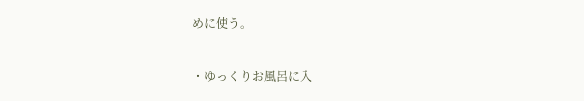めに使う。

・ゆっくりお風呂に入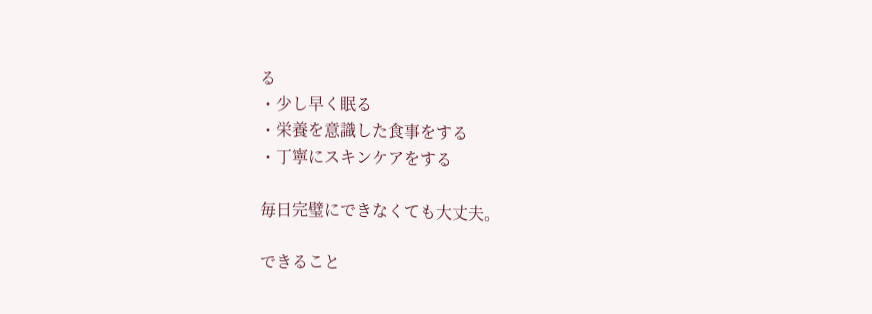る
・少し早く眠る
・栄養を意識した食事をする
・丁寧にスキンケアをする

毎日完璧にできなくても大丈夫。

できること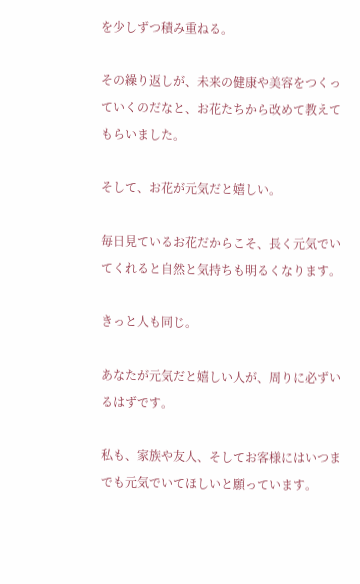を少しずつ積み重ねる。

その繰り返しが、未来の健康や美容をつくっていくのだなと、お花たちから改めて教えてもらいました。

そして、お花が元気だと嬉しい。

毎日見ているお花だからこそ、長く元気でいてくれると自然と気持ちも明るくなります。

きっと人も同じ。

あなたが元気だと嬉しい人が、周りに必ずいるはずです。

私も、家族や友人、そしてお客様にはいつまでも元気でいてほしいと願っています。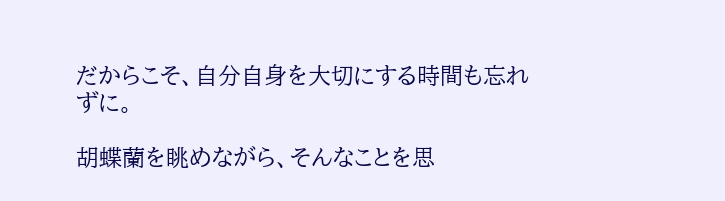だからこそ、自分自身を大切にする時間も忘れずに。

胡蝶蘭を眺めながら、そんなことを思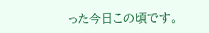った今日この頃です。